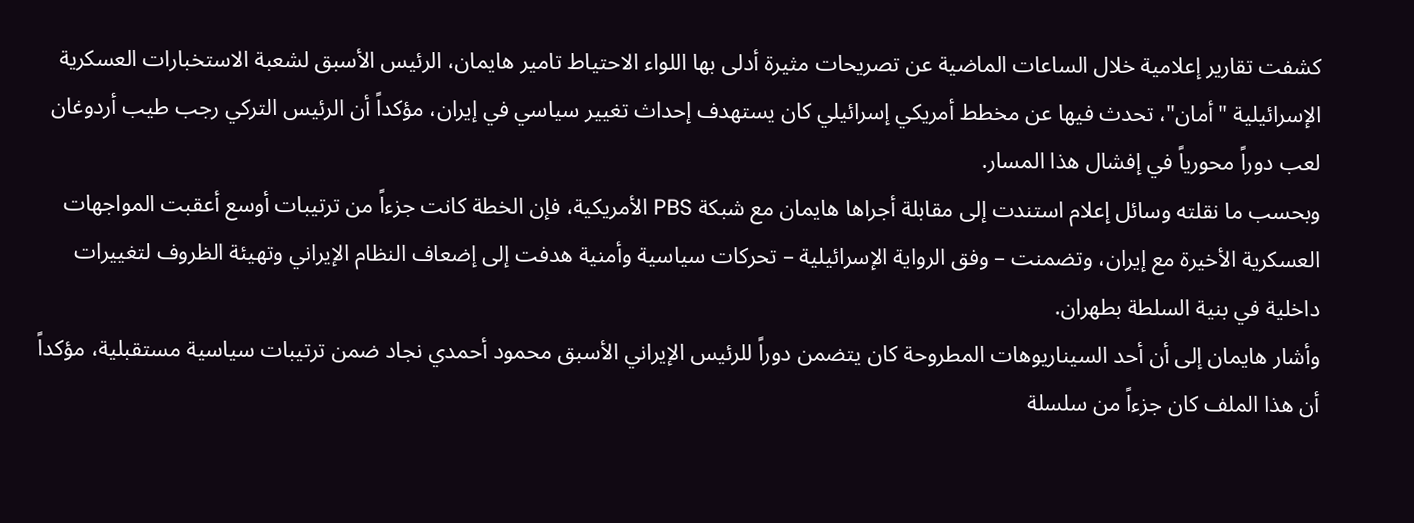كشفت تقارير إعلامية خلال الساعات الماضية عن تصريحات مثيرة أدلى بها اللواء الاحتياط تامير هايمان، الرئيس الأسبق لشعبة الاستخبارات العسكرية الإسرائيلية "أمان"، تحدث فيها عن مخطط أمريكي إسرائيلي كان يستهدف إحداث تغيير سياسي في إيران، مؤكداً أن الرئيس التركي رجب طيب أردوغان لعب دوراً محورياً في إفشال هذا المسار.
وبحسب ما نقلته وسائل إعلام استندت إلى مقابلة أجراها هايمان مع شبكة PBS الأمريكية، فإن الخطة كانت جزءاً من ترتيبات أوسع أعقبت المواجهات العسكرية الأخيرة مع إيران، وتضمنت – وفق الرواية الإسرائيلية – تحركات سياسية وأمنية هدفت إلى إضعاف النظام الإيراني وتهيئة الظروف لتغييرات داخلية في بنية السلطة بطهران.
وأشار هايمان إلى أن أحد السيناريوهات المطروحة كان يتضمن دوراً للرئيس الإيراني الأسبق محمود أحمدي نجاد ضمن ترتيبات سياسية مستقبلية، مؤكداً أن هذا الملف كان جزءاً من سلسلة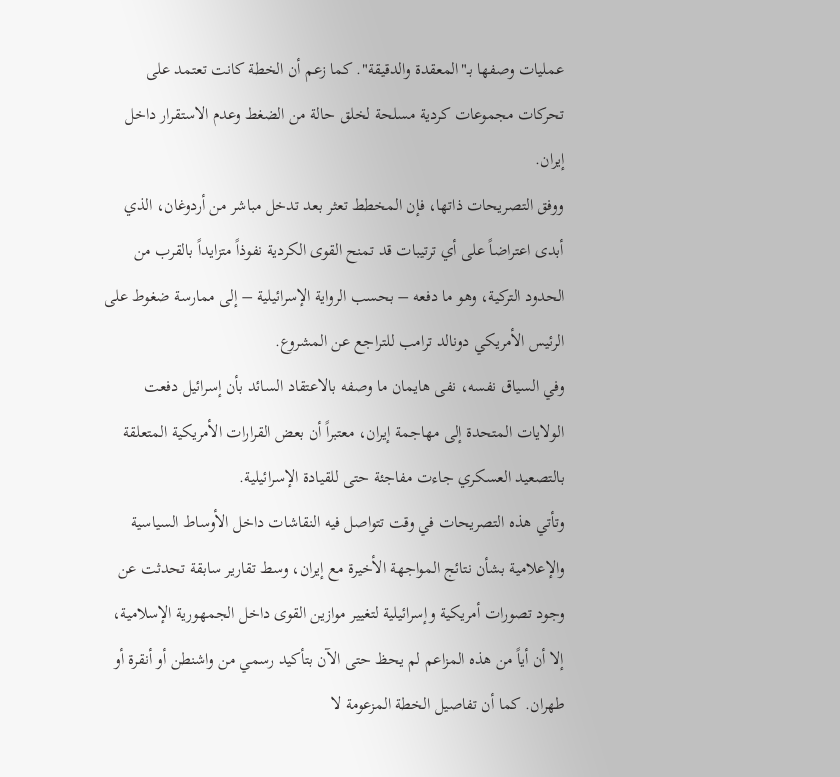عمليات وصفها بـ"المعقدة والدقيقة". كما زعم أن الخطة كانت تعتمد على تحركات مجموعات كردية مسلحة لخلق حالة من الضغط وعدم الاستقرار داخل إيران.
ووفق التصريحات ذاتها، فإن المخطط تعثر بعد تدخل مباشر من أردوغان، الذي أبدى اعتراضاً على أي ترتيبات قد تمنح القوى الكردية نفوذاً متزايداً بالقرب من الحدود التركية، وهو ما دفعه – بحسب الرواية الإسرائيلية – إلى ممارسة ضغوط على الرئيس الأمريكي دونالد ترامب للتراجع عن المشروع.
وفي السياق نفسه، نفى هايمان ما وصفه بالاعتقاد السائد بأن إسرائيل دفعت الولايات المتحدة إلى مهاجمة إيران، معتبراً أن بعض القرارات الأمريكية المتعلقة بالتصعيد العسكري جاءت مفاجئة حتى للقيادة الإسرائيلية.
وتأتي هذه التصريحات في وقت تتواصل فيه النقاشات داخل الأوساط السياسية والإعلامية بشأن نتائج المواجهة الأخيرة مع إيران، وسط تقارير سابقة تحدثت عن وجود تصورات أمريكية وإسرائيلية لتغيير موازين القوى داخل الجمهورية الإسلامية، إلا أن أياً من هذه المزاعم لم يحظ حتى الآن بتأكيد رسمي من واشنطن أو أنقرة أو طهران. كما أن تفاصيل الخطة المزعومة لا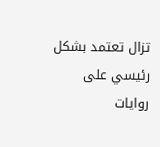تزال تعتمد بشكل رئيسي على روايات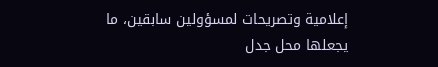إعلامية وتصريحات لمسؤولين سابقين، ما يجعلها محل جدل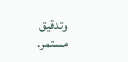وتدقيق مستمر.